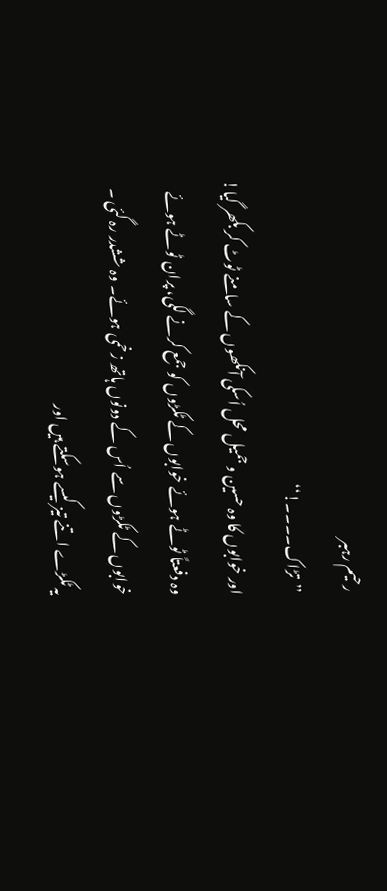رحیم رہبر
’’تڑاک۔۔۔۔!‘‘
اور خوابوں کا وہ حسین و جمیل محل اُسکی آنکھوں کے سامنے ٹوٹ کر بکھر گیا! وہ دفعتاً ٹوٹے ہوئے خوابوں کے ٹکڑوں کو جمع کرنے لگی، پران ٹوٹے ہوئے خوابوں کے ٹکڑوں سے اُس کے دونوں ہاتھ زخمی ہوئے۔ وہ ششدر رہ گئی ۔ یہ ٹکڑے اتنے تیز کیسے ہوسکتے ہیں اور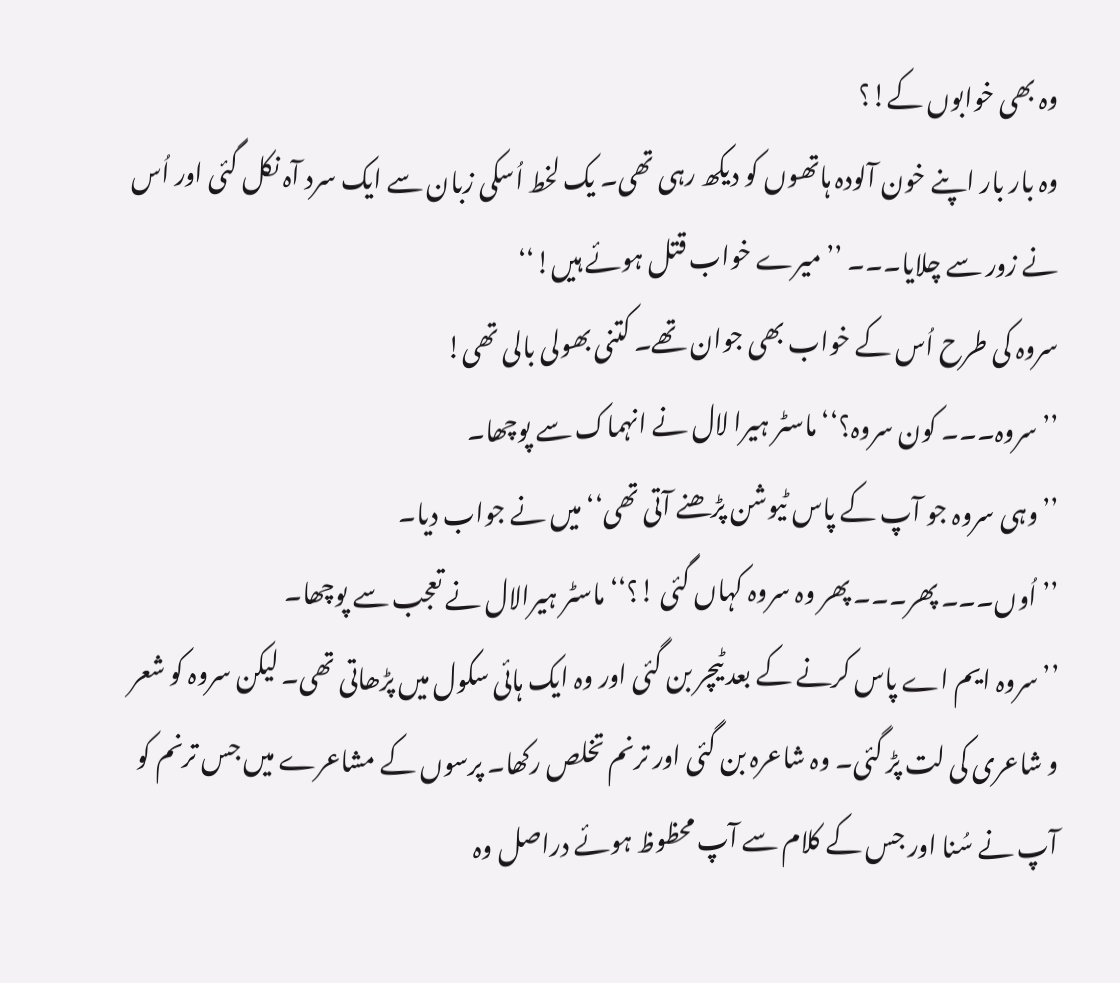وہ بھی خوابوں کے!؟
وہ بار بار اپنے خون آلودہ ہاتھوں کو دیکھ رہی تھی۔ یک لخط اُسکی زبان سے ایک سرد آہ نکل گئی اور اُس نے زور سے چلایا۔۔۔ ’’میرے خواب قتل ہوئے ہیں!‘‘
سروہ کی طرح اُس کے خواب بھی جوان تھے۔ کتنی بھولی بالی تھی!
’’سروہ۔۔۔ کون سروہ؟‘‘ ماسٹر ہیرا لال نے انہماک سے پوچھا۔
’’وہی سروہ جو آپ کے پاس ٹیوشن پڑھنے آتی تھی‘‘ میں نے جواب دیا۔
’’اُوں۔۔۔ پھر۔۔۔ پھر وہ سروہ کہاں گئی !؟‘‘ ماسٹر ہیرالال نے تعجب سے پوچھا۔
’’سروہ ایم اے پاس کرنے کے بعد ٹیچر بن گئی اور وہ ایک ہائی سکول میں پڑھاتی تھی۔ لیکن سروہ کو شعر و شاعری کی لت پڑ گئی۔ وہ شاعرہ بن گئی اور ترنم تخلص رکھا۔ پرسوں کے مشاعرے میں جس ترنم کو آپ نے سُنا اور جس کے کلام سے آپ محظوظ ہوئے دراصل وہ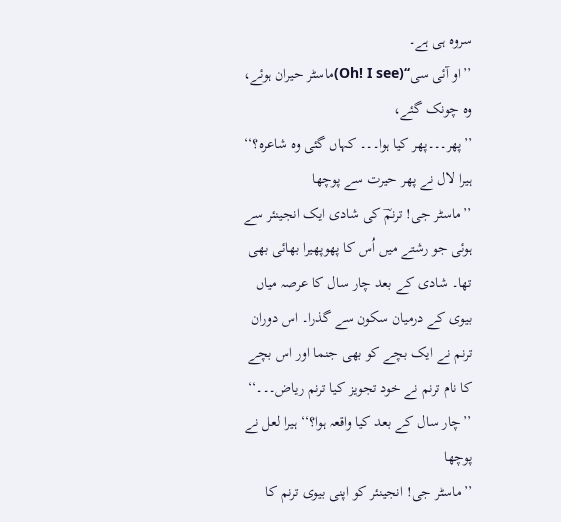سروہ ہی ہے۔
’’او آئی سی‘‘(Oh! I see)ماسٹر حیران ہوئے، وہ چونک گئے،
’’پھر۔۔۔پھر کیا ہوا۔۔۔ کہاں گئی وہ شاعرہ؟‘‘ ہیرا لال نے پھر حیرت سے پوچھا
’’ماسٹر جی! ترنمؔ کی شادی ایک انجینئر سے ہوئی جو رشتے میں اُس کا پھوپھیرا بھائی بھی تھا۔ شادی کے بعد چار سال کا عرصہ میاں بیوی کے درمیان سکون سے گذرا۔ اس دوران ترنم نے ایک بچے کو بھی جنما اور اس بچے کا نام ترنم نے خود تجویز کیا ترنم ریاض۔۔۔‘‘
’’چار سال کے بعد کیا واقعہ ہوا؟‘‘ ہیرا لعل نے پوچھا
’’ماسٹر جی! انجینئر کو اپنی بیوی ترنم کا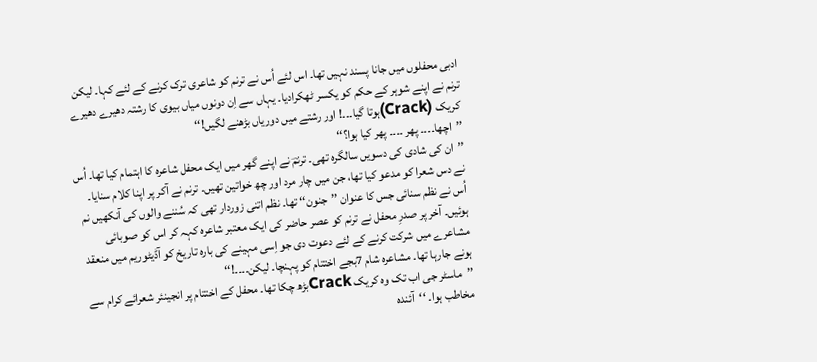ادبی محفلوں میں جانا پسند نہیں تھا۔ اس لئے اُس نے ترنم کو شاعری ترک کرنے کے لئے کہا۔ لیکن ترنم نے اپنے شوہر کے حکم کو یکسر ٹھکرادیا۔ یہاں سے اِن دونوں میاں بیوی کا رشتہ دھیرے دھیرے کریک (Crack)ہوتا گیا۔۔۔! اور رشتے میں دوریاں بڑھنے لگیں!‘‘
’’اچھا۔۔۔۔ پھر ۔۔۔۔ پھر کیا ہوا؟‘‘
’’ان کی شادی کی دسویں سالگرہ تھی۔ ترنمؔ نے اپنے گھر میں ایک محفل شاعرہ کا اہتمام کیا تھا۔ اُس نے دس شعرا کو مدعو کیا تھا، جن میں چار مرد اور چھ خواتین تھیں۔ ترنم نے آکر پر اپنا کلام سنایا۔ اُس نے نظم سنائی جس کا عنوان ’’جنون‘‘ تھا۔ نظم اتنی زوردار تھی کہ سُننے والوں کی آنکھیں نم ہوئیں۔ آخر پر صدرِ محفل نے ترنم کو عصر حاضر کی ایک معتبر شاعرہ کہہ کر اس کو صوبائی مشاعرے میں شرکت کرنے کے لئے دعوت دی جو اِسی مہینے کی بارہ تاریخ کو آڈیٹوریم میں منعقد ہونے جارہا تھا۔ مشاعرہ شام 7بجے اختتام کو پہنچا۔ لیکن۔۔۔۔!‘‘
’’ماسٹر جی اب تک وہ کریک Crackبڑھ چکا تھا۔ محفل کے اختتام پر انجینئر شعرائے کرام سے مخاطب ہوا۔ ‘‘آئندہ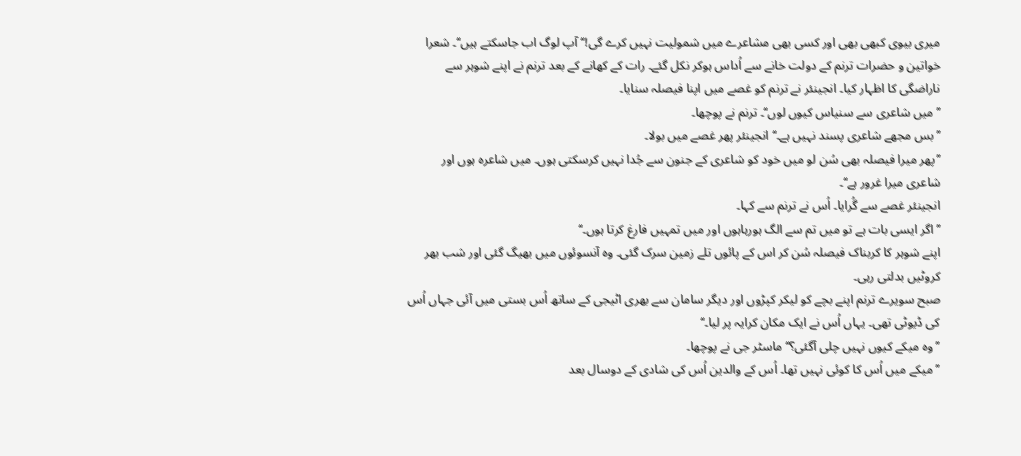میری بیوی کبھی بھی اور کسی بھی مشاعرے میں شمولیت نہیں کرے گی!‘‘ آپ لوگ اب جاسکتے ہیں‘‘۔ شعرا خواتین و حضرات ترنم کے دولت خانے سے اُداس ہوکر نکل گئے۔ رات کے کھانے کے بعد ترنم نے اپنے شوہر سے ناراضگی کا اظہار کیا۔ انجینئر نے ترنم کو غصے میں اپنا فیصلہ سنایا۔
’’میں شاعری سے سنیاس کیوں لوں‘‘۔ ترنم نے پوچھا۔
’’بس مجھے شاعری پسند نہیں ہے۔‘‘ انجینئر پھر غصے میں بولا۔
’’پھر میرا فیصلہ بھی سُن لو میں خود کو شاعری کے جنون سے جُدا نہیں کرسکتی ہوں۔ میں شاعرہ ہوں اور شاعری میرا غرور ہے‘‘۔
انجینئر غصے سے گُرایا۔ اُس نے ترنم سے کہا۔
’’اگر ایسی بات ہے تو میں تم سے الگ ہورہاہوں اور میں تمہیں فارغ کرتا ہوں۔‘‘
اپنے شوہر کا کربناک فیصلہ سُن کر اس کے پائوں تلے زمین سرک گئی۔ وہ آنسوئوں میں بھیگ گئی اور شب بھر کروٹیں بدلتی رہی۔
صبح سویرے ترنم اپنے بچے کو لیکر کپڑوں اور دیگر سامان سے بھری اٹیجی کے ساتھ اُس بستی میں آئی جہاں اُس کی ڈیوٹی تھی۔ یہاں اُس نے ایک مکان کرایہ پر لیا۔‘‘
’’وہ میکے کیوں نہیں چلی آگئی؟‘‘ ماسٹر جی نے پوچھا۔
’’میکے میں اُس کا کوئی نہیں تھا۔ اُس کے والدین اُس کی شادی کے دوسال بعد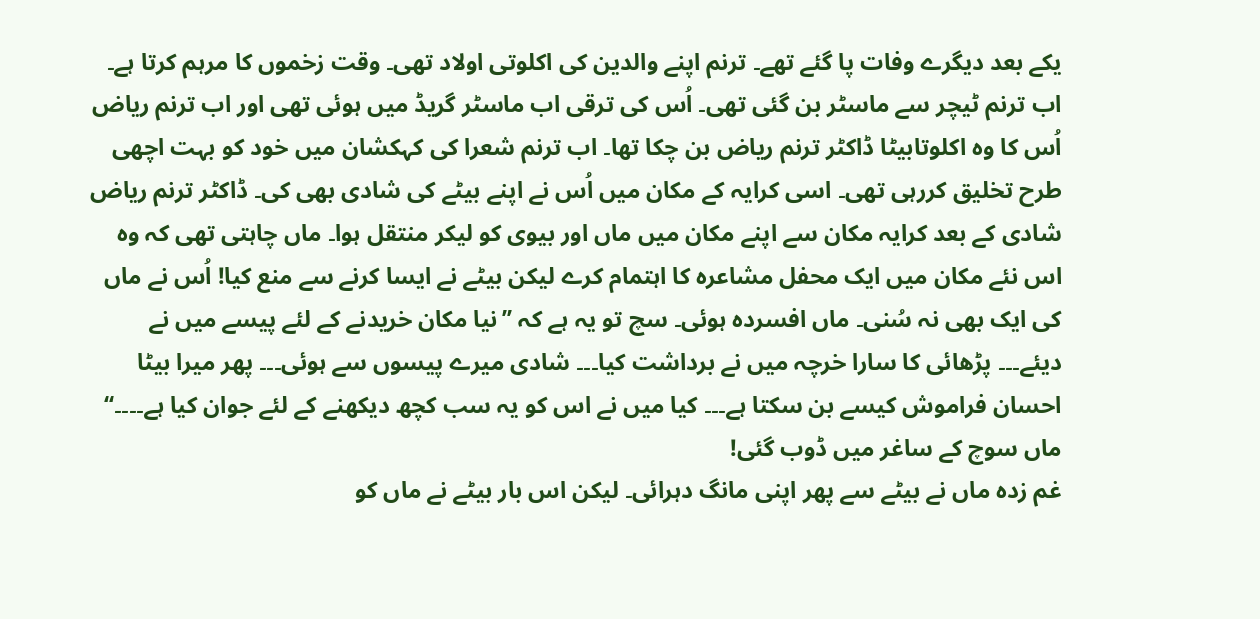یکے بعد دیگرے وفات پا گئے تھے۔ ترنم اپنے والدین کی اکلوتی اولاد تھی۔ وقت زخموں کا مرہم کرتا ہے۔ اب ترنم ٹیچر سے ماسٹر بن گئی تھی۔ اُس کی ترقی اب ماسٹر گریڈ میں ہوئی تھی اور اب ترنم ریاض اُس کا وہ اکلوتابیٹا ڈاکٹر ترنم ریاض بن چکا تھا۔ اب ترنم شعرا کی کہکشان میں خود کو بہت اچھی طرح تخلیق کررہی تھی۔ اسی کرایہ کے مکان میں اُس نے اپنے بیٹے کی شادی بھی کی۔ ڈاکٹر ترنم ریاض شادی کے بعد کرایہ مکان سے اپنے مکان میں ماں اور بیوی کو لیکر منتقل ہوا۔ ماں چاہتی تھی کہ وہ اس نئے مکان میں ایک محفل مشاعرہ کا اہتمام کرے لیکن بیٹے نے ایسا کرنے سے منع کیا! اُس نے ماں کی ایک بھی نہ سُنی۔ ماں افسردہ ہوئی۔ سچ تو یہ ہے کہ ’’نیا مکان خریدنے کے لئے پیسے میں نے دیئے۔۔۔ پڑھائی کا سارا خرچہ میں نے برداشت کیا۔۔۔ شادی میرے پیسوں سے ہوئی۔۔۔ پھر میرا بیٹا احسان فراموش کیسے بن سکتا ہے۔۔۔ کیا میں نے اس کو یہ سب کچھ دیکھنے کے لئے جوان کیا ہے۔۔۔۔‘‘ ماں سوچ کے ساغر میں ڈوب گئی!
غم زدہ ماں نے بیٹے سے پھر اپنی مانگ دہرائی۔ لیکن اس بار بیٹے نے ماں کو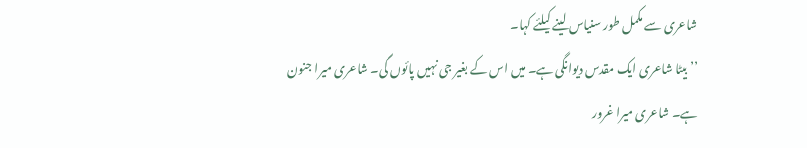شاعری سے مکمل طور سنیاس لینے کیلئے کہا۔
’’بیٹا شاعری ایک مقدس دیوانگی ہے۔ میں اس کے بغیر جی نہیں پائوں گی۔ شاعری میرا جنون ہے۔ شاعری میرا غرور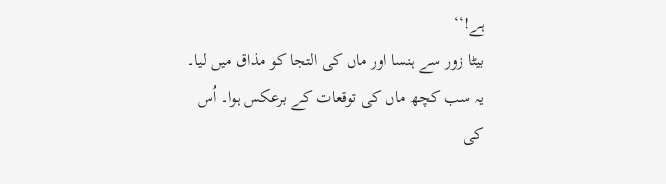ہے!‘‘
بیٹا زور سے ہنسا اور ماں کی التجا کو مذاق میں لیا۔ یہ سب کچھ ماں کی توقعات کے برعکس ہوا۔ اُس کی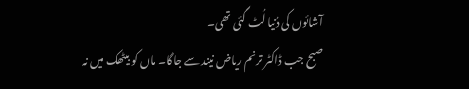آشائوں کی دُنیا لُٹ گئی تھی۔
صبح جب ڈاکٹر ترنم ریاض نیند سے جاگا۔ ماں کو بیٹھک میں نہ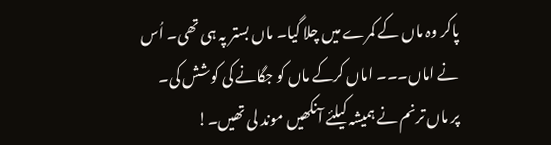پاکر وہ ماں کے کمرے میں چلا گیا۔ ماں بستر پہ ہی تھی۔ اُس نے اماں۔۔۔ اماں کرکے ماں کو جگانے کی کوشش کی۔
پر ماں ترنم نے ہمیشہ کیلئے آنکھیں موند لی تھیں۔!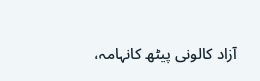آزاد کالونی پیٹھ کانہامہ،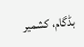بڈگام، کشمیر